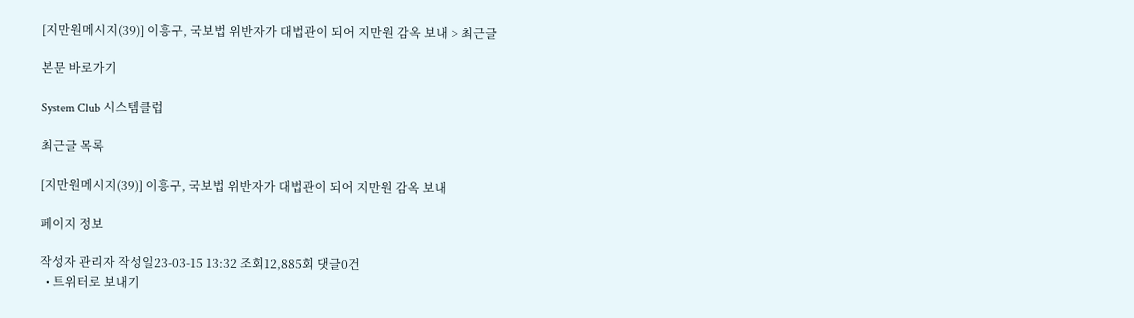[지만원메시지(39)] 이흥구, 국보법 위반자가 대법관이 되어 지만원 감옥 보내 > 최근글

본문 바로가기

System Club 시스템클럽

최근글 목록

[지만원메시지(39)] 이흥구, 국보법 위반자가 대법관이 되어 지만원 감옥 보내

페이지 정보

작성자 관리자 작성일23-03-15 13:32 조회12,885회 댓글0건
  • 트위터로 보내기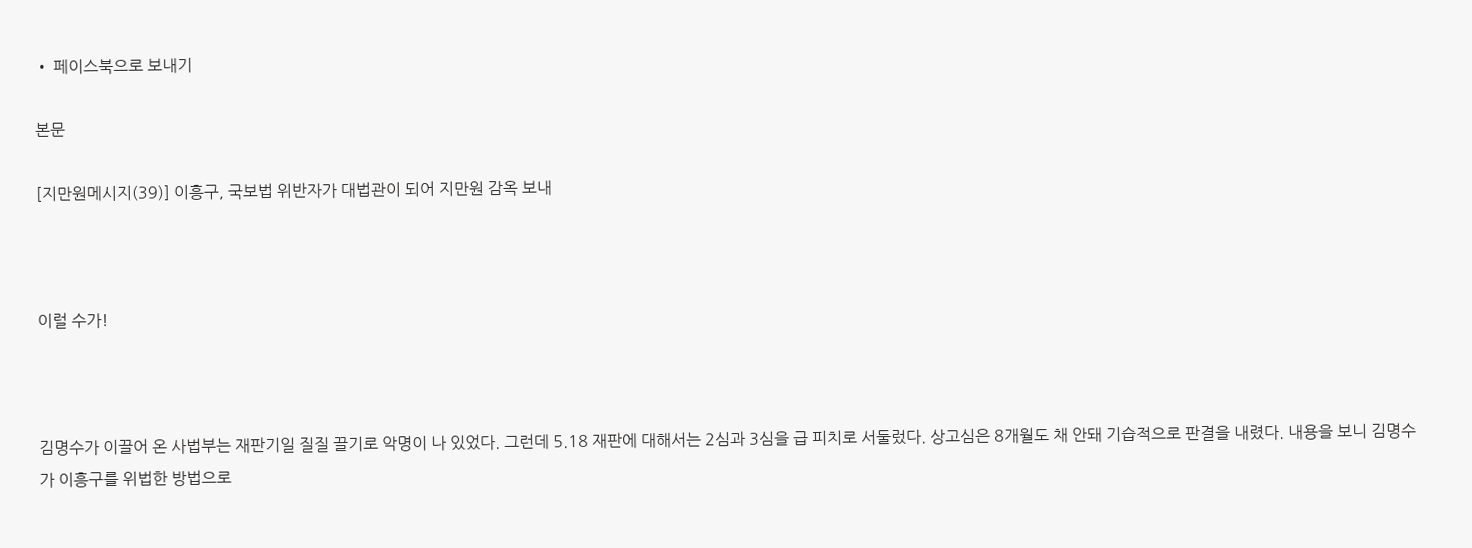• 페이스북으로 보내기

본문

[지만원메시지(39)] 이흥구, 국보법 위반자가 대법관이 되어 지만원 감옥 보내



이럴 수가!



김명수가 이끌어 온 사법부는 재판기일 질질 끌기로 악명이 나 있었다. 그런데 5.18 재판에 대해서는 2심과 3심을 급 피치로 서둘렀다. 상고심은 8개월도 채 안돼 기습적으로 판결을 내렸다. 내용을 보니 김명수가 이흥구를 위법한 방법으로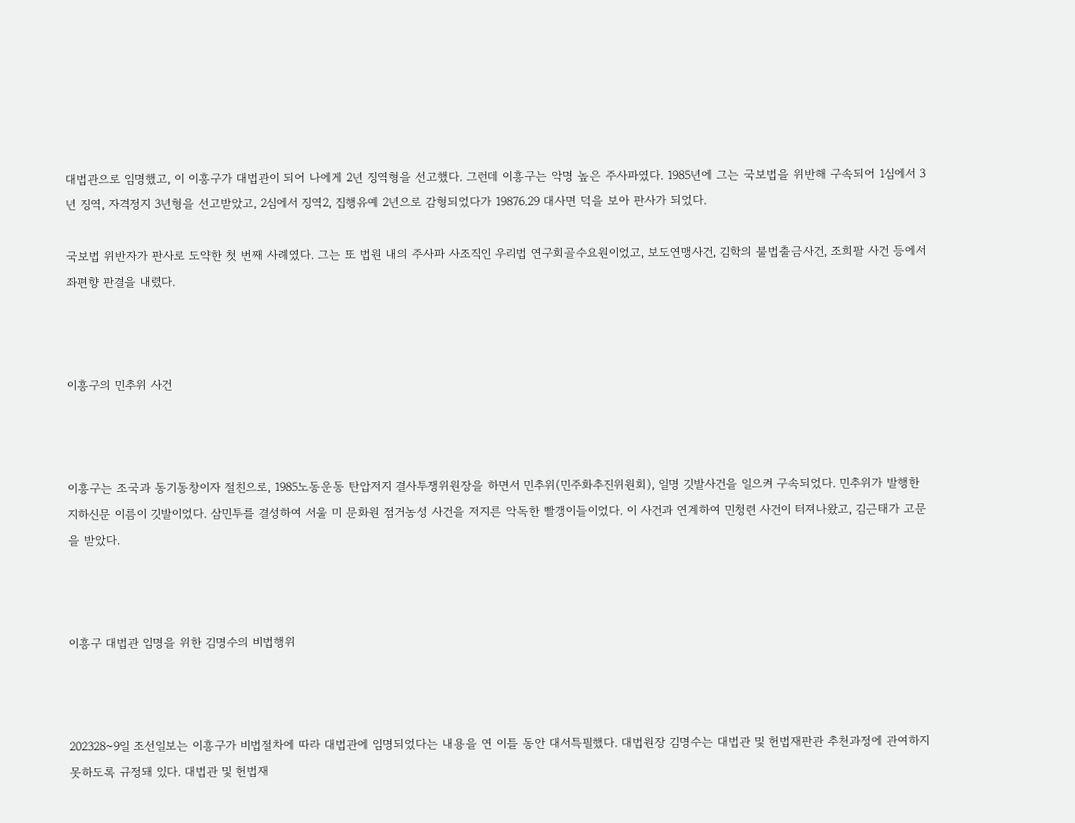대법관으로 임명했고, 이 이흥구가 대법관이 되어 나에게 2년 징역형을 선고했다. 그런데 이흥구는 악명 높은 주사파였다. 1985년에 그는 국보법을 위반해 구속되어 1심에서 3년 징역, 자격정지 3년형을 선고받았고, 2심에서 징역2, 집행유예 2년으로 감형되었다가 19876.29 대사면 덕을 보아 판사가 되었다.

국보법 위반자가 판사로 도약한 첫 번째 사례였다. 그는 또 법원 내의 주사파 사조직인 우리법 연구회골수요원이었고, 보도연맹사건, 김학의 불법출금사건, 조희팔 사건 등에서 좌편향 판결을 내렸다.



이흥구의 민추위 사건



이흥구는 조국과 동기동창이자 절친으로, 1985노동운동 탄압저지 결사투쟁위원장을 하면서 민추위(민주화추진위원회), 일명 깃발사건을 일으켜 구속되었다. 민추위가 발행한 지하신문 이름이 깃발이었다. 삼민투를 결성하여 서울 미 문화원 점거농성 사건을 저지른 악독한 빨갱이들이었다. 이 사건과 연계하여 민청련 사건이 터져나왔고, 김근태가 고문을 받았다.



이흥구 대법관 임명을 위한 김명수의 비법행위



202328~9일 조선일보는 이흥구가 비법절차에 따라 대법관에 임명되었다는 내용을 연 이틀 동안 대서특필했다. 대법원장 김명수는 대법관 및 헌법재판관 추천과정에 관여하지 못하도록 규정돼 있다. 대법관 및 헌법재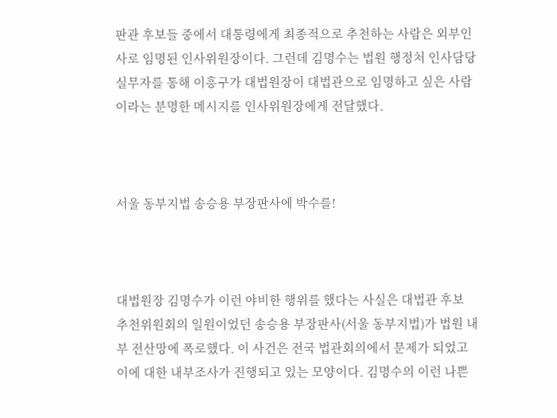판관 후보들 중에서 대통령에게 최종적으로 추천하는 사람은 외부인사로 임명된 인사위원장이다. 그런데 김명수는 법원 행정처 인사담당 실무자를 통해 이흥구가 대법원장이 대법관으로 임명하고 싶은 사람이라는 분명한 메시지를 인사위원장에게 전달했다.



서울 동부지법 송승용 부장판사에 박수를!



대법원장 김명수가 이런 야비한 행위를 했다는 사실은 대법관 후보 추천위원회의 일원이었던 송승용 부장판사(서울 동부지법)가 법원 내부 전산망에 폭로했다. 이 사건은 전국 법관회의에서 문제가 되었고 이에 대한 내부조사가 진행되고 있는 모양이다. 김명수의 이런 나쁜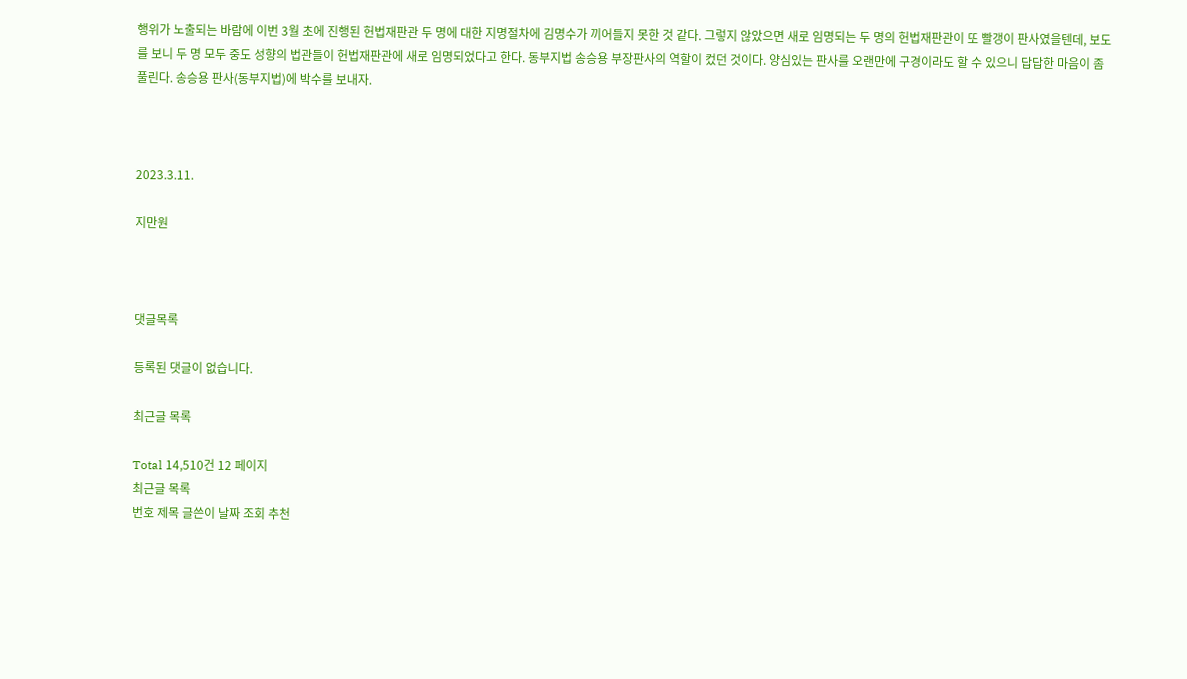행위가 노출되는 바람에 이번 3월 초에 진행된 헌법재판관 두 명에 대한 지명절차에 김명수가 끼어들지 못한 것 같다. 그렇지 않았으면 새로 임명되는 두 명의 헌법재판관이 또 빨갱이 판사였을텐데, 보도를 보니 두 명 모두 중도 성향의 법관들이 헌법재판관에 새로 임명되었다고 한다. 동부지법 송승용 부장판사의 역할이 컸던 것이다. 양심있는 판사를 오랜만에 구경이라도 할 수 있으니 답답한 마음이 좀 풀린다. 송승용 판사(동부지법)에 박수를 보내자.



2023.3.11.

지만원



댓글목록

등록된 댓글이 없습니다.

최근글 목록

Total 14,510건 12 페이지
최근글 목록
번호 제목 글쓴이 날짜 조회 추천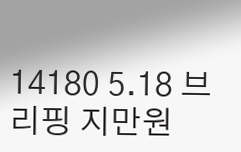14180 5.18 브리핑 지만원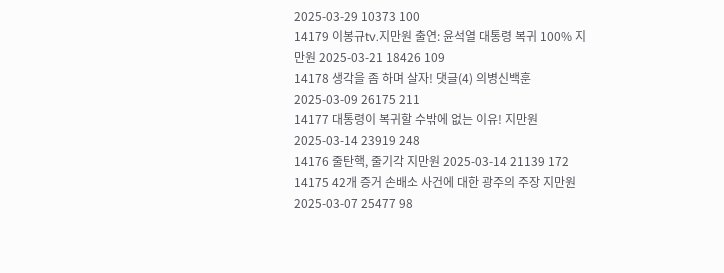2025-03-29 10373 100
14179 이봉규tv.지만원 출연: 윤석열 대통령 복귀 100% 지만원 2025-03-21 18426 109
14178 생각을 좀 하며 살자! 댓글(4) 의병신백훈 2025-03-09 26175 211
14177 대통령이 복귀할 수밖에 없는 이유! 지만원 2025-03-14 23919 248
14176 줄탄핵, 줄기각 지만원 2025-03-14 21139 172
14175 42개 증거 손배소 사건에 대한 광주의 주장 지만원 2025-03-07 25477 98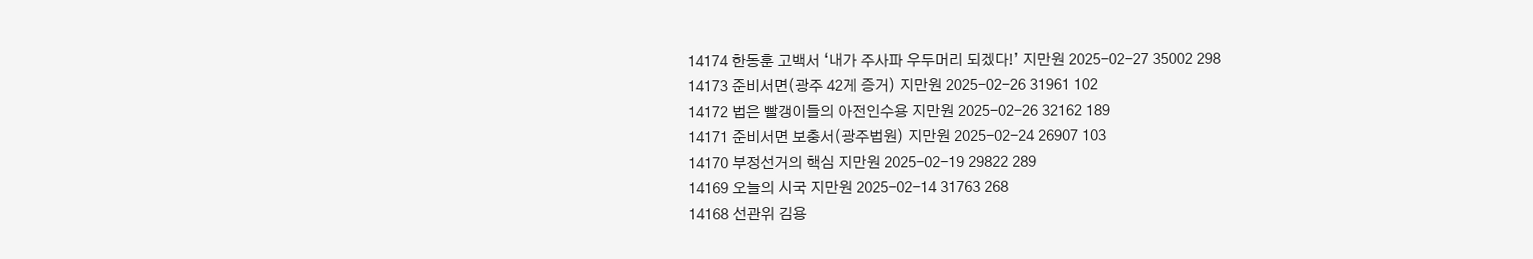14174 한동훈 고백서 ‘내가 주사파 우두머리 되겠다!’ 지만원 2025-02-27 35002 298
14173 준비서면(광주 42게 증거) 지만원 2025-02-26 31961 102
14172 법은 빨갱이들의 아전인수용 지만원 2025-02-26 32162 189
14171 준비서면 보충서(광주법원) 지만원 2025-02-24 26907 103
14170 부정선거의 핵심 지만원 2025-02-19 29822 289
14169 오늘의 시국 지만원 2025-02-14 31763 268
14168 선관위 김용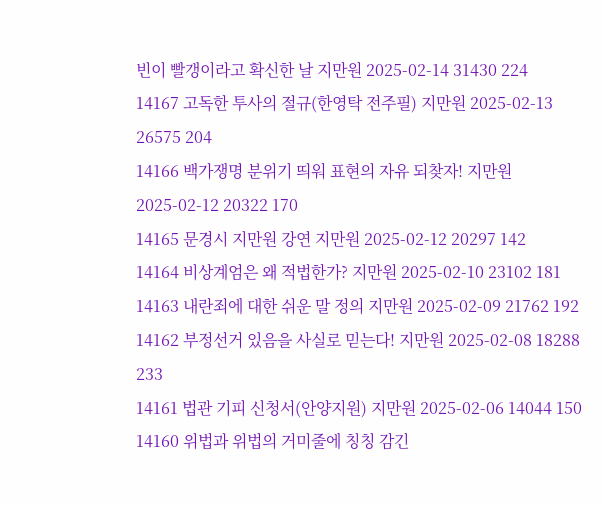빈이 빨갱이라고 확신한 날 지만원 2025-02-14 31430 224
14167 고독한 투사의 절규(한영탁 전주필) 지만원 2025-02-13 26575 204
14166 백가쟁명 분위기 띄워 표현의 자유 되찾자! 지만원 2025-02-12 20322 170
14165 문경시 지만원 강연 지만원 2025-02-12 20297 142
14164 비상계엄은 왜 적법한가? 지만원 2025-02-10 23102 181
14163 내란죄에 대한 쉬운 말 정의 지만원 2025-02-09 21762 192
14162 부정선거 있음을 사실로 믿는다! 지만원 2025-02-08 18288 233
14161 법관 기피 신청서(안양지원) 지만원 2025-02-06 14044 150
14160 위법과 위법의 거미줄에 칭칭 감긴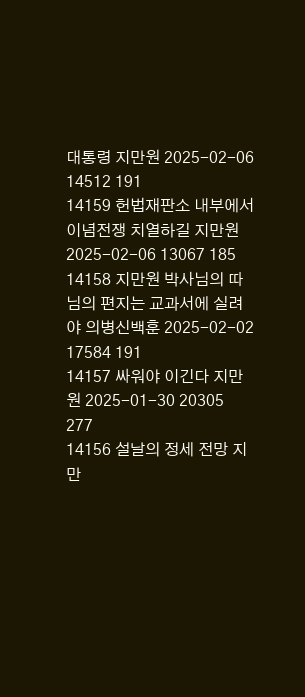대통령 지만원 2025-02-06 14512 191
14159 헌법재판소 내부에서 이념전쟁 치열하길 지만원 2025-02-06 13067 185
14158 지만원 박사님의 따님의 편지는 교과서에 실려야 의병신백훈 2025-02-02 17584 191
14157 싸워야 이긴다 지만원 2025-01-30 20305 277
14156 설날의 정세 전망 지만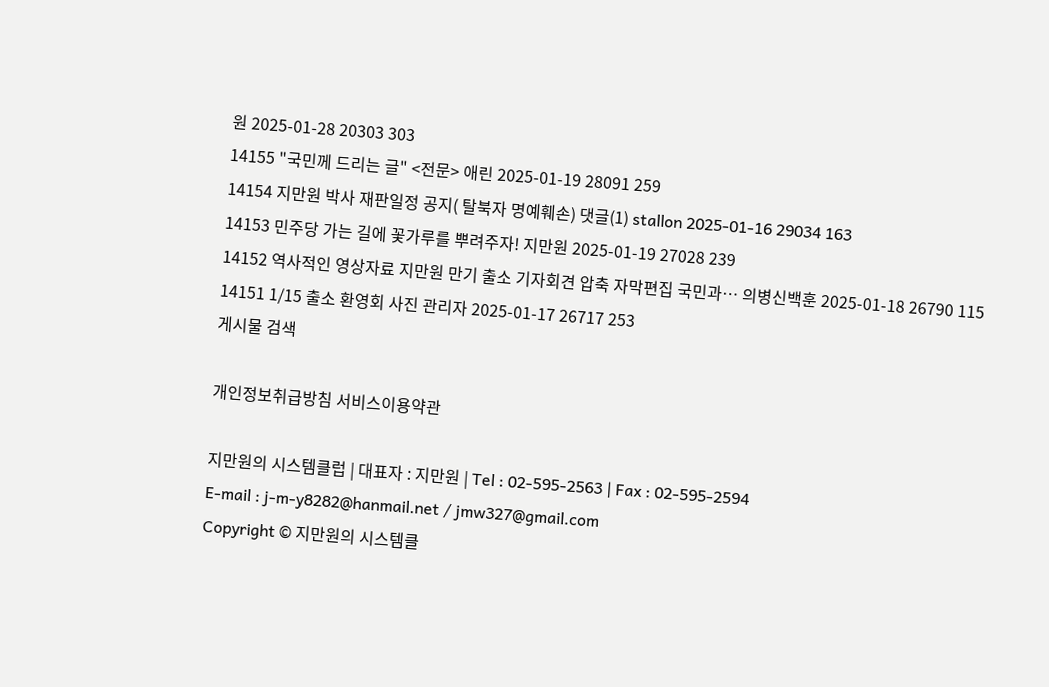원 2025-01-28 20303 303
14155 "국민께 드리는 글" <전문> 애린 2025-01-19 28091 259
14154 지만원 박사 재판일정 공지( 탈북자 명예훼손) 댓글(1) stallon 2025-01-16 29034 163
14153 민주당 가는 길에 꽃가루를 뿌려주자! 지만원 2025-01-19 27028 239
14152 역사적인 영상자료 지만원 만기 출소 기자회견 압축 자막편집 국민과… 의병신백훈 2025-01-18 26790 115
14151 1/15 출소 환영회 사진 관리자 2025-01-17 26717 253
게시물 검색

개인정보취급방침 서비스이용약관

지만원의 시스템클럽 | 대표자 : 지만원 | Tel : 02-595-2563 | Fax : 02-595-2594
E-mail : j-m-y8282@hanmail.net / jmw327@gmail.com
Copyright © 지만원의 시스템클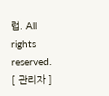럽. All rights reserved.  [ 관리자 ]